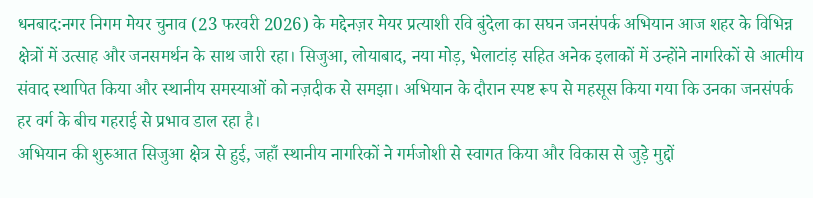धनबाद:नगर निगम मेयर चुनाव (23 फरवरी 2026) के मद्देनज़र मेयर प्रत्याशी रवि बुंदेला का सघन जनसंपर्क अभियान आज शहर के विभिन्न क्षेत्रों में उत्साह और जनसमर्थन के साथ जारी रहा। सिजुआ, लोयाबाद, नया मोड़, भेलाटांड़ सहित अनेक इलाकों में उन्होंने नागरिकों से आत्मीय संवाद स्थापित किया और स्थानीय समस्याओं को नज़दीक से समझा। अभियान के दौरान स्पष्ट रूप से महसूस किया गया कि उनका जनसंपर्क हर वर्ग के बीच गहराई से प्रभाव डाल रहा है।
अभियान की शुरुआत सिजुआ क्षेत्र से हुई, जहाँ स्थानीय नागरिकों ने गर्मजोशी से स्वागत किया और विकास से जुड़े मुद्दों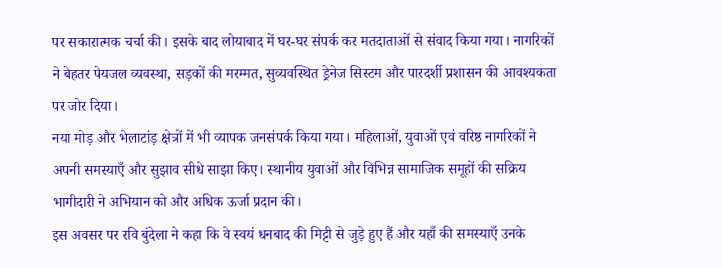पर सकारात्मक चर्चा की। इसके बाद लोयाबाद में घर-घर संपर्क कर मतदाताओं से संवाद किया गया। नागरिकों ने बेहतर पेयजल व्यवस्था, सड़कों की मरम्मत, सुव्यवस्थित ड्रेनेज सिस्टम और पारदर्शी प्रशासन की आवश्यकता पर जोर दिया।
नया मोड़ और भेलाटांड़ क्षेत्रों में भी व्यापक जनसंपर्क किया गया। महिलाओं, युवाओं एवं वरिष्ठ नागरिकों ने अपनी समस्याएँ और सुझाव सीधे साझा किए। स्थानीय युवाओं और विभिन्न सामाजिक समूहों की सक्रिय भागीदारी ने अभियान को और अधिक ऊर्जा प्रदान की।
इस अवसर पर रवि बुंदेला ने कहा कि वे स्वयं धनबाद की मिट्टी से जुड़े हुए हैं और यहाँ की समस्याएँ उनके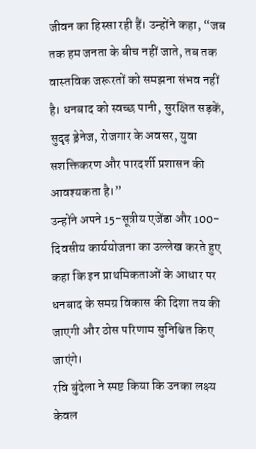जीवन का हिस्सा रही हैं। उन्होंने कहा, “जब तक हम जनता के बीच नहीं जाते, तब तक वास्तविक जरूरतों को समझना संभव नहीं है। धनबाद को स्वच्छ पानी, सुरक्षित सड़कें, सुदृढ़ ड्रेनेज, रोजगार के अवसर, युवा सशक्तिकरण और पारदर्शी प्रशासन की आवश्यकता है।”
उन्होंने अपने 15-सूत्रीय एजेंडा और 100-दिवसीय कार्ययोजना का उल्लेख करते हुए कहा कि इन प्राथमिकताओं के आधार पर धनबाद के समग्र विकास की दिशा तय की जाएगी और ठोस परिणाम सुनिश्चित किए जाएंगे।
रवि बुंदेला ने स्पष्ट किया कि उनका लक्ष्य केवल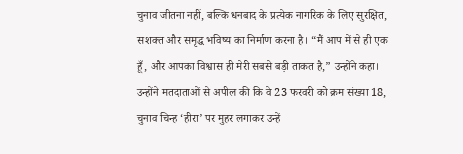चुनाव जीतना नहीं, बल्कि धनबाद के प्रत्येक नागरिक के लिए सुरक्षित, सशक्त और समृद्ध भविष्य का निर्माण करना है। “मैं आप में से ही एक हूँ, और आपका विश्वास ही मेरी सबसे बड़ी ताकत है,” उन्होंने कहा।
उन्होंने मतदाताओं से अपील की कि वे 23 फरवरी को क्रम संख्या 18, चुनाव चिन्ह ‘हीरा’ पर मुहर लगाकर उन्हें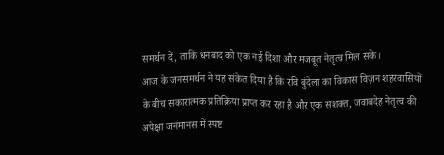समर्थन दें, ताकि धनबाद को एक नई दिशा और मजबूत नेतृत्व मिल सके।
आज के जनसमर्थन ने यह संकेत दिया है कि रवि बुंदेला का विकास विज़न शहरवासियों के बीच सकारात्मक प्रतिक्रिया प्राप्त कर रहा है और एक सशक्त, जवाबदेह नेतृत्व की अपेक्षा जनमानस में स्पष्ट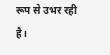रूप से उभर रही है।